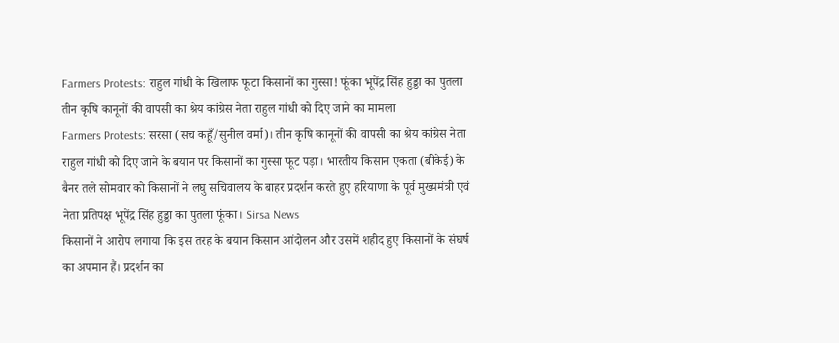Farmers Protests: राहुल गांधी के खिलाफ फूटा किसानों का गुस्सा! फूंका भूपेंद्र सिंह हुड्डा का पुतला
तीन कृषि कानूनों की वापसी का श्रेय कांग्रेस नेता राहुल गांधी को दिए जाने का मामला
Farmers Protests: सरसा (सच कहूँ/सुनील वर्मा)। तीन कृषि कानूनों की वापसी का श्रेय कांग्रेस नेता राहुल गांधी को दिए जाने के बयान पर किसानों का गुस्सा फूट पड़ा। भारतीय किसान एकता (बीकेई) के बैनर तले सोमवार को किसानों ने लघु सचिवालय के बाहर प्रदर्शन करते हुए हरियाणा के पूर्व मुख्यमंत्री एवं नेता प्रतिपक्ष भूपेंद्र सिंह हुड्डा का पुतला फूंका। Sirsa News
किसानों ने आरोप लगाया कि इस तरह के बयान किसान आंदोलन और उसमें शहीद हुए किसानों के संघर्ष का अपमान हैं। प्रदर्शन का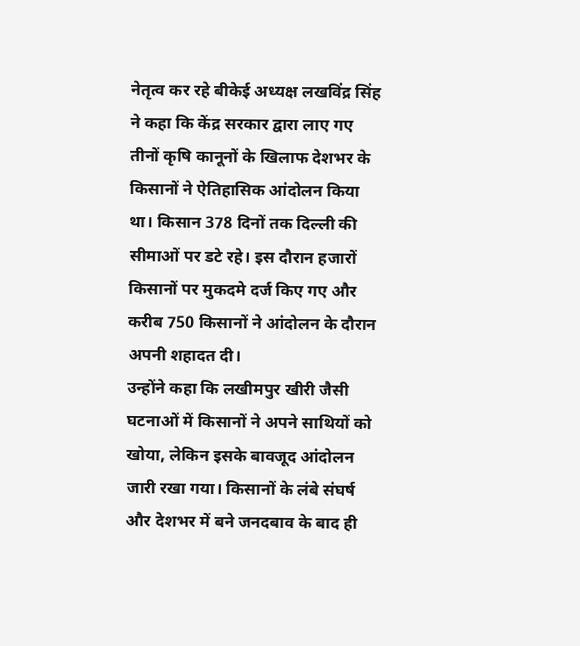नेतृत्व कर रहे बीकेई अध्यक्ष लखविंद्र सिंह ने कहा कि केंद्र सरकार द्वारा लाए गए तीनों कृषि कानूनों के खिलाफ देशभर के किसानों ने ऐतिहासिक आंदोलन किया था। किसान 378 दिनों तक दिल्ली की सीमाओं पर डटे रहे। इस दौरान हजारों किसानों पर मुकदमे दर्ज किए गए और करीब 750 किसानों ने आंदोलन के दौरान अपनी शहादत दी।
उन्होंने कहा कि लखीमपुर खीरी जैसी घटनाओं में किसानों ने अपने साथियों को खोया, लेकिन इसके बावजूद आंदोलन जारी रखा गया। किसानों के लंबे संघर्ष और देशभर में बने जनदबाव के बाद ही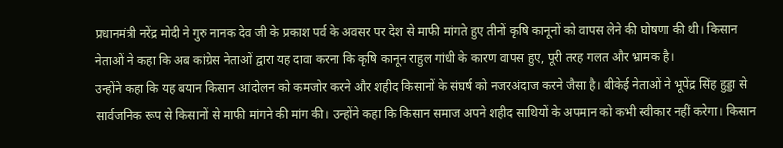प्रधानमंत्री नरेंद्र मोदी ने गुरु नानक देव जी के प्रकाश पर्व के अवसर पर देश से माफी मांगते हुए तीनों कृषि कानूनों को वापस लेने की घोषणा की थी। किसान नेताओं ने कहा कि अब कांग्रेस नेताओं द्वारा यह दावा करना कि कृषि कानून राहुल गांधी के कारण वापस हुए, पूरी तरह गलत और भ्रामक है।
उन्होंने कहा कि यह बयान किसान आंदोलन को कमजोर करने और शहीद किसानों के संघर्ष को नजरअंदाज करने जैसा है। बीकेई नेताओं ने भूपेंद्र सिंह हुड्डा से सार्वजनिक रूप से किसानों से माफी मांगने की मांग की। उन्होंने कहा कि किसान समाज अपने शहीद साथियों के अपमान को कभी स्वीकार नहीं करेगा। किसान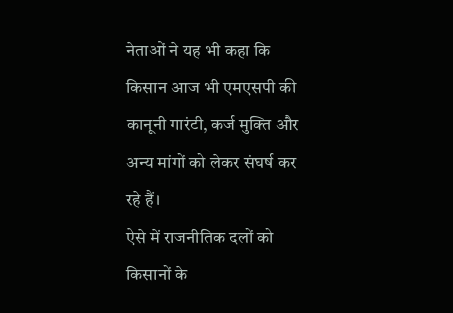नेताओं ने यह भी कहा कि किसान आज भी एमएसपी की कानूनी गारंटी, कर्ज मुक्ति और अन्य मांगों को लेकर संघर्ष कर रहे हैं।
ऐसे में राजनीतिक दलों को किसानों के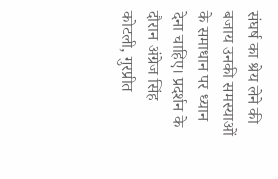संघर्ष का श्रेय लेने की बजाय उनकी समस्याओं के समाधान पर ध्यान देना चाहिए। प्रदर्शन के दौरान अंग्रेज सिंह कोटली, गुरप्रीत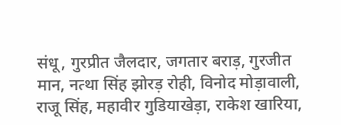संधू, गुरप्रीत जैलदार, जगतार बराड़, गुरजीत मान, नत्था सिंह झोरड़ रोही, विनोद मोड़ावाली, राजू सिंह, महावीर गुडियाखेड़ा, राकेश खारिया,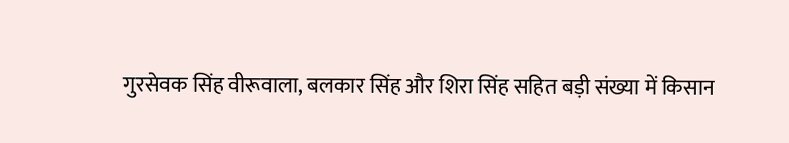गुरसेवक सिंह वीरूवाला, बलकार सिंह और शिरा सिंह सहित बड़ी संख्या में किसान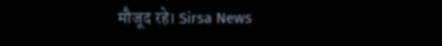मौजूद रहे। Sirsa News